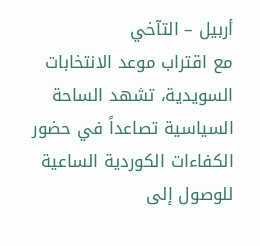أربيل – التآخي
مع اقتراب موعد الانتخابات السويدية، تشهد الساحة السياسية تصاعداً في حضور الكفاءات الكوردية الساعية للوصول إلى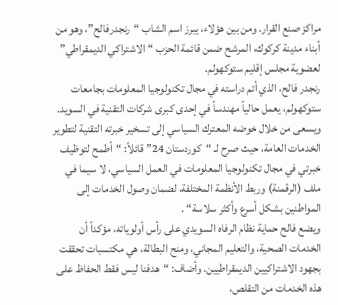مراكز صنع القرار. ومن بين هؤلاء، يبرز اسم الشاب “رنجدرفالح”، وهو من أبناء مدينة كركوك، المرشح ضمن قائمة الحزب “الاشتراكي الديمقراطي” لعضوية مجلس إقليم ستوكهولم.
رنجدر فالح، الذي أتم دراسته في مجال تكنولوجيا المعلومات بجامعات ستوكهولم، يعمل حالياً مهندساً في إحدى كبرى شركات التقنية في السويد. ويسعى من خلال خوضه المعترك السياسي إلى تسخير خبرته التقنية لتطوير الخدمات العامة، حيث صرح لـ “كوردستان 24” قائلاً: “أطمح لتوظيف خبرتي في مجال تكنولوجيا المعلومات في العمل السياسي، لا سيما في ملف (الرقمنة) وربط الأنظمة المختلفة، لضمان وصول الخدمات إلى المواطنين بشكل أسرع وأكثر سلاسة“ .
ويضع فالح حماية نظام الرفاه السويدي على رأس أولوياته، مؤكداً أن الخدمات الصحية، والتعليم المجاني، ومنح البطالة، هي مكتسبات تحققت بجهود الاشتراكيين الديمقراطيين. وأضاف: “هدفنا ليس فقط الحفاظ على هذه الخدمات من التقلص،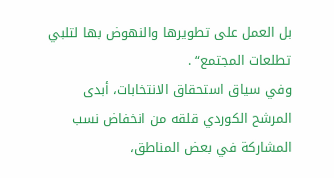بل العمل على تطويرها والنهوض بها لتلبي تطلعات المجتمع“ .
وفي سياق استحقاق الانتخابات، أبدى المرشح الكوردي قلقه من انخفاض نسب المشاركة في بعض المناطق،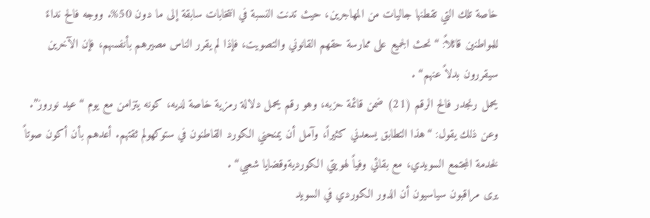خاصة تلك التي تقطنها جاليات من المهاجرين، حيث تدنت النسبة في انتخابات سابقة إلى ما دون 50%. ووجه فالح نداءً للمواطنين قائلاً: “نحث الجميع على ممارسة حقهم القانوني والتصويت، فإذا لم يقرر الناس مصيرهم بأنفسهم، فإن الآخرين سيقررون بدلاً عنهم“ .
يحمل رنجدر فالح الرقم (21) ضمن قائمة حزبه، وهو رقم يحمل دلالة رمزية خاصة لديه، كونه يتزامن مع يوم “عيد نوروز”. وعن ذلك يقول: “هذا التطابق يسعدني كثيراً، وآمل أن يمنحني الكورد القاطنون في ستوكهولم ثقتهم. أعدهم بأن أكون صوتاً لخدمة المجتمع السويدي، مع بقائي وفياً لهويتي الكورديةوقضايا شعبي“ .
يرى مراقبون سياسيون أن الدور الكوردي في السويد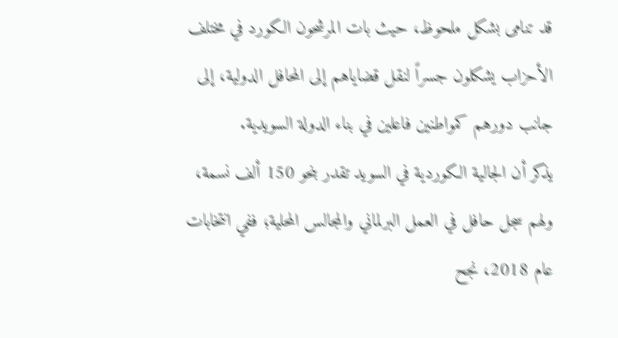قد تنامى بشكل ملحوظ، حيث بات المرشحون الكورد في مختلف الأحزاب يشكلون جسراً لنقل قضاياهم إلى المحافل الدولية، إلى جانب دورهم كمواطنين فاعلين في بناء الدولة السويدية.
يذكر أن الجالية الكوردية في السويد تقدر بنحو 150 ألف نسمة، ولهم سجل حافل في العمل البرلماني والمجالس المحلية؛ ففي انتخابات عام 2018، نجح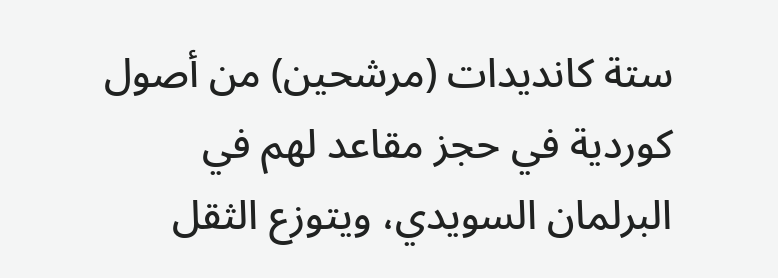ستة كانديدات (مرشحين) من أصول كوردية في حجز مقاعد لهم في البرلمان السويدي، ويتوزع الثقل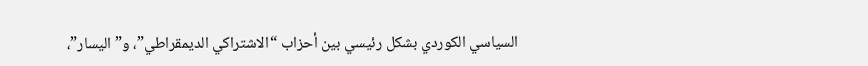السياسي الكوردي بشكل رئيسي بين أحزاب “الاشتراكي الديمقراطي”، و”اليسار”،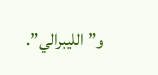و”الليبرالي”.